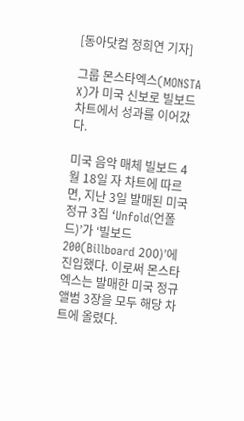[동아닷컴 정희연 기자]

그룹 몬스타엑스(MONSTA X)가 미국 신보로 빌보드 차트에서 성과를 이어갔다.

미국 음악 매체 빌보드 4월 18일 자 차트에 따르면, 지난 3일 발매된 미국 정규 3집 ‘Unfold(언폴드)’가 ‘빌보드 200(Billboard 200)’에 진입했다. 이로써 몬스타엑스는 발매한 미국 정규 앨범 3장을 모두 해당 차트에 올렸다.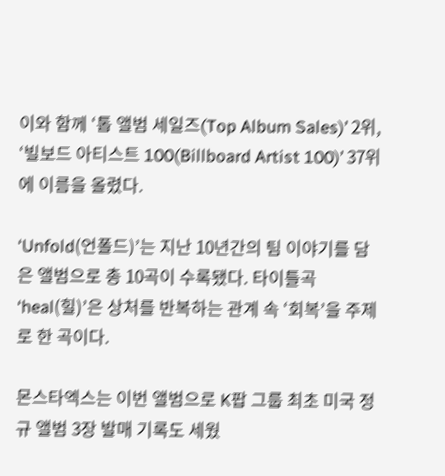이와 함께 ‘톱 앨범 세일즈(Top Album Sales)’ 2위, ‘빌보드 아티스트 100(Billboard Artist 100)’ 37위에 이름을 올렸다.

‘Unfold(언폴드)’는 지난 10년간의 팀 이야기를 담은 앨범으로 총 10곡이 수록됐다. 타이틀곡 ‘heal(힐)’은 상처를 반복하는 관계 속 ‘회복’을 주제로 한 곡이다.

몬스타엑스는 이번 앨범으로 K팝 그룹 최초 미국 정규 앨범 3장 발매 기록도 세웠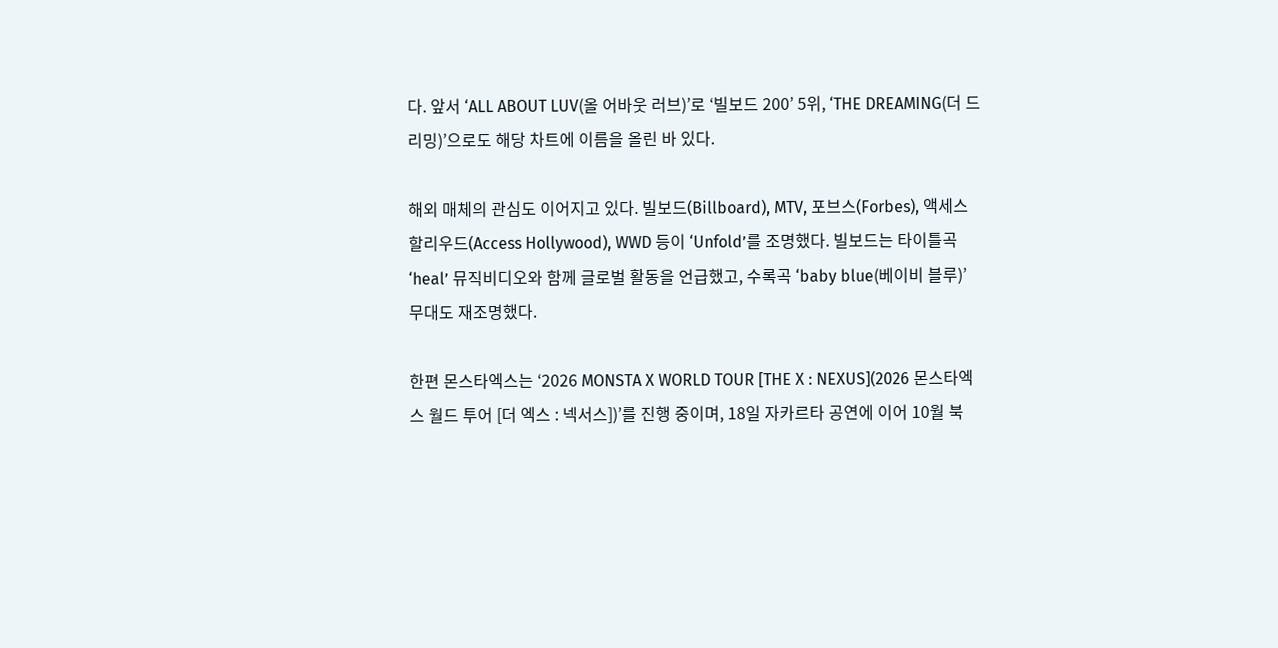다. 앞서 ‘ALL ABOUT LUV(올 어바웃 러브)’로 ‘빌보드 200’ 5위, ‘THE DREAMING(더 드리밍)’으로도 해당 차트에 이름을 올린 바 있다.

해외 매체의 관심도 이어지고 있다. 빌보드(Billboard), MTV, 포브스(Forbes), 액세스 할리우드(Access Hollywood), WWD 등이 ‘Unfold’를 조명했다. 빌보드는 타이틀곡 ‘heal’ 뮤직비디오와 함께 글로벌 활동을 언급했고, 수록곡 ‘baby blue(베이비 블루)’ 무대도 재조명했다.

한편 몬스타엑스는 ‘2026 MONSTA X WORLD TOUR [THE X : NEXUS](2026 몬스타엑스 월드 투어 [더 엑스 : 넥서스])’를 진행 중이며, 18일 자카르타 공연에 이어 10월 북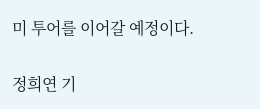미 투어를 이어갈 예정이다.

정희연 기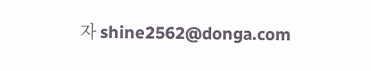자 shine2562@donga.com